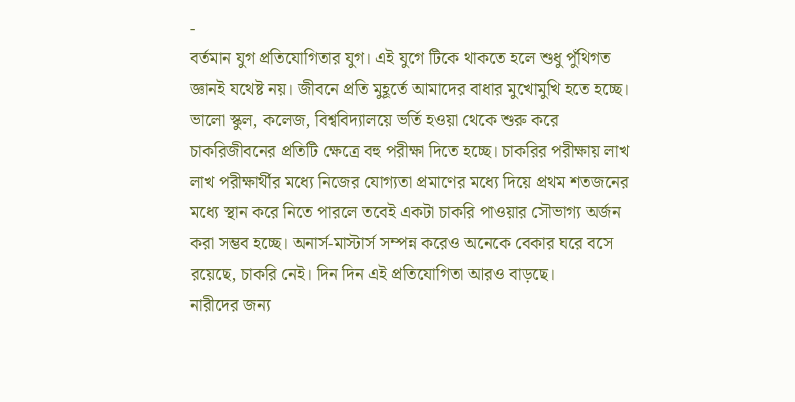-
বর্তমান যুগ প্রতিযোগিতার যুগ। এই যুগে টিকে থাকতে হলে শুধু পুঁথিগত জ্ঞানই যথেষ্ট নয়। জীবনে প্রতি মুহূর্তে আমাদের বাধার মুখোমুখি হতে হচ্ছে। ভালো স্কুল, কলেজ, বিশ্ববিদ্যালয়ে ভর্তি হওয়া থেকে শুরু করে চাকরিজীবনের প্রতিটি ক্ষেত্রে বহু পরীক্ষা দিতে হচ্ছে। চাকরির পরীক্ষায় লাখ লাখ পরীক্ষার্থীর মধ্যে নিজের যোগ্যতা প্রমাণের মধ্যে দিয়ে প্রথম শতজনের মধ্যে স্থান করে নিতে পারলে তবেই একটা চাকরি পাওয়ার সৌভাগ্য অর্জন করা সম্ভব হচ্ছে। অনার্স-মাস্টার্স সম্পন্ন করেও অনেকে বেকার ঘরে বসে রয়েছে, চাকরি নেই। দিন দিন এই প্রতিযোগিতা আরও বাড়ছে।
নারীদের জন্য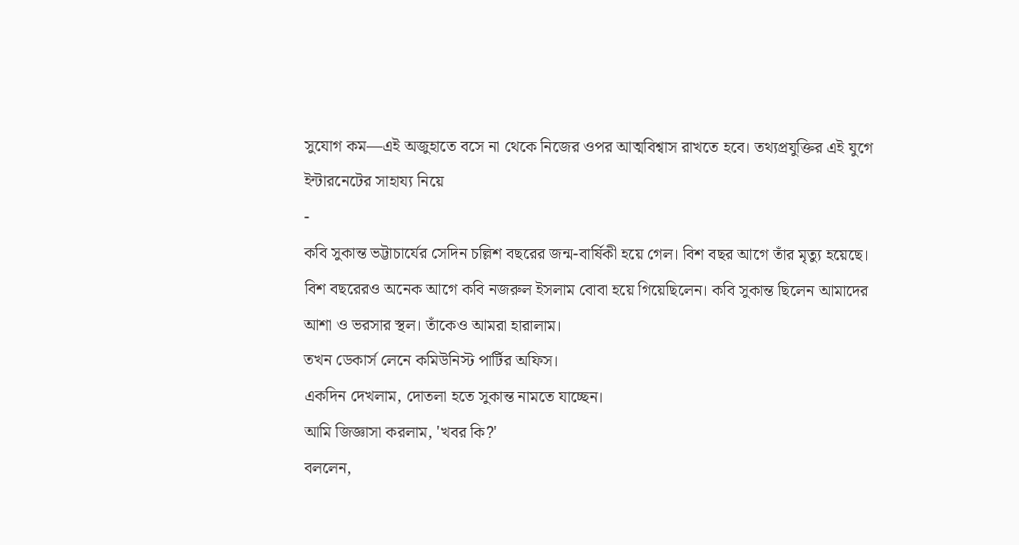সুযোগ কম—এই অজুহাতে বসে না থেকে নিজের ওপর আত্মবিশ্বাস রাখতে হবে। তথ্যপ্রযুক্তির এই যুগে ইন্টারনেটের সাহায্য নিয়ে
-
কবি সুকান্ত ভট্টাচার্যের সেদিন চল্লিশ বছরের জন্ম-বার্ষিকী হয়ে গেল। বিশ বছর আগে তাঁর মৃত্যু হয়েছে।
বিশ বছরেরও অনেক আগে কবি নজরুল ইসলাম বোবা হয়ে গিয়েছিলেন। কবি সুকান্ত ছিলেন আমাদের আশা ও ভরসার স্থল। তাঁকেও আমরা হারালাম।
তখন ডেকার্স লেনে কমিউনিস্ট পার্টির অফিস।
একদিন দেখলাম, দোতলা হতে সুকান্ত নামতে যাচ্ছেন।
আমি জিজ্ঞাসা করলাম, 'খবর কি?'
বললেন,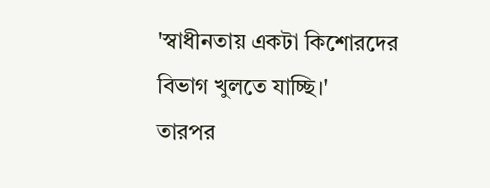'স্বাধীনতায় একটা কিশোরদের বিভাগ খুলতে যাচ্ছি।'
তারপর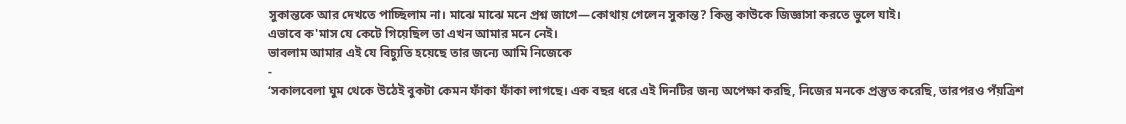সুকান্তকে আর দেখতে পাচ্ছিলাম না। মাঝে মাঝে মনে প্রশ্ন জাগে—কোথায় গেলেন সুকান্ত? কিন্তু কাউকে জিজ্ঞাসা করতে ভুলে যাই।
এভাবে ক'মাস যে কেটে গিয়েছিল তা এখন আমার মনে নেই।
ভাবলাম আমার এই যে বিচ্যুতি হয়েছে তার জন্যে আমি নিজেকে
-
‘সকালবেলা ঘুম থেকে উঠেই বুকটা কেমন ফাঁকা ফাঁকা লাগছে। এক বছর ধরে এই দিনটির জন্য অপেক্ষা করছি, নিজের মনকে প্রস্তুত করেছি, তারপরও পঁয়ত্রিশ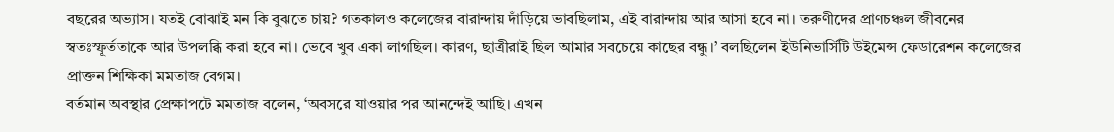বছরের অভ্যাস। যতই বোঝাই মন কি বুঝতে চায়? গতকালও কলেজের বারান্দায় দাঁড়িয়ে ভাবছিলাম, এই বারান্দায় আর আসা হবে না। তরুণীদের প্রাণচঞ্চল জীবনের স্বতঃস্ফূর্ততাকে আর উপলব্ধি করা হবে না। ভেবে খুব একা লাগছিল। কারণ, ছাত্রীরাই ছিল আমার সবচেয়ে কাছের বন্ধু।’ বলছিলেন ইউনিভার্সিটি উইমেন্স ফেডারেশন কলেজের প্রাক্তন শিক্ষিকা মমতাজ বেগম।
বর্তমান অবস্থার প্রেক্ষাপটে মমতাজ বলেন, ‘অবসরে যাওয়ার পর আনন্দেই আছি। এখন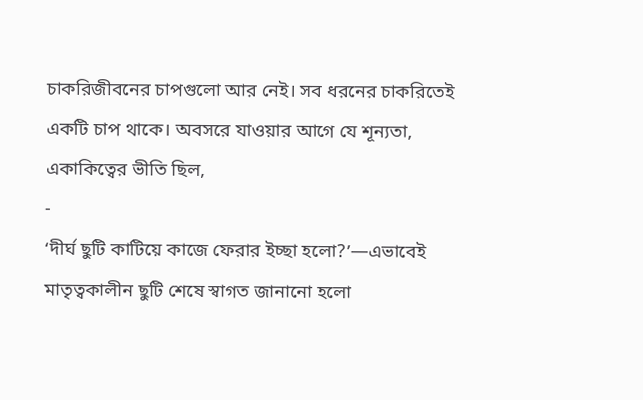চাকরিজীবনের চাপগুলো আর নেই। সব ধরনের চাকরিতেই একটি চাপ থাকে। অবসরে যাওয়ার আগে যে শূন্যতা, একাকিত্বের ভীতি ছিল,
-
‘দীর্ঘ ছুটি কাটিয়ে কাজে ফেরার ইচ্ছা হলো?’—এভাবেই মাতৃত্বকালীন ছুটি শেষে স্বাগত জানানো হলো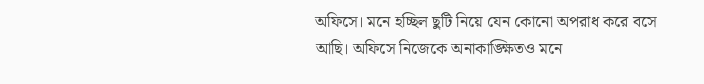অফিসে। মনে হচ্ছিল ছুটি নিয়ে যেন কোনো অপরাধ করে বসে আছি। অফিসে নিজেকে অনাকাঙ্ক্ষিতও মনে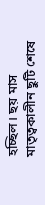হচ্ছিল। ছয় মাস মাতৃত্বকালীন ছুটি শেষে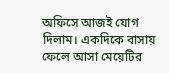অফিসে আজই যোগ দিলাম। একদিকে বাসায় ফেলে আসা মেয়েটির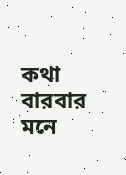কথা বারবার মনে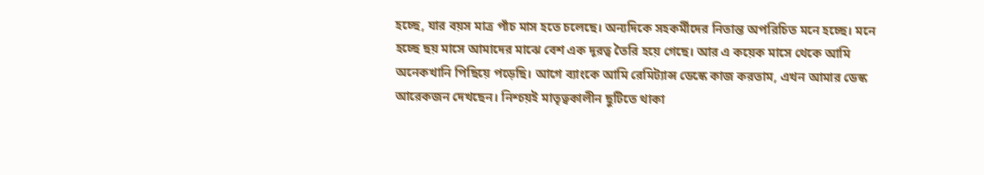হচ্ছে, যার বয়স মাত্র পাঁচ মাস হতে চলেছে। অন্যদিকে সহকর্মীদের নিতান্ত অপরিচিত মনে হচ্ছে। মনে হচ্ছে ছয় মাসে আমাদের মাঝে বেশ এক দূরত্ব তৈরি হয়ে গেছে। আর এ কয়েক মাসে থেকে আমি অনেকখানি পিছিয়ে পড়েছি। আগে ব্যাংকে আমি রেমিট্যান্স ডেস্কে কাজ করতাম, এখন আমার ডেস্ক আরেকজন দেখছেন। নিশ্চয়ই মাতৃত্বকালীন ছুটিতে থাকা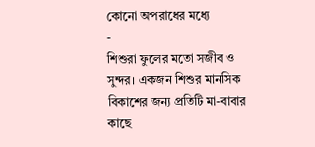কোনো অপরাধের মধ্যে
-
শিশুরা ফুলের মতো সজীব ও সুন্দর। একজন শিশুর মানসিক বিকাশের জন্য প্রতিটি মা-বাবার কাছে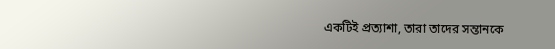একটিই প্রত্যাশা, তারা তাদের সন্তানকে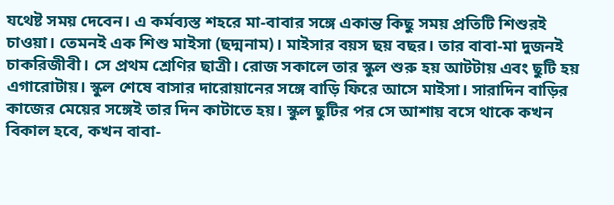যথেষ্ট সময় দেবেন। এ কর্মব্যস্ত শহরে মা-বাবার সঙ্গে একান্ত কিছু সময় প্রতিটি শিশুরই চাওয়া। তেমনই এক শিশু মাইসা (ছদ্মনাম)। মাইসার বয়স ছয় বছর। তার বাবা-মা দুজনই চাকরিজীবী। সে প্রথম শ্রেণির ছাত্রী। রোজ সকালে তার স্কুল শুরু হয় আটটায় এবং ছুটি হয় এগারোটায়। স্কুল শেষে বাসার দারোয়ানের সঙ্গে বাড়ি ফিরে আসে মাইসা। সারাদিন বাড়ির কাজের মেয়ের সঙ্গেই তার দিন কাটাতে হয়। স্কুল ছুটির পর সে আশায় বসে থাকে কখন বিকাল হবে, কখন বাবা-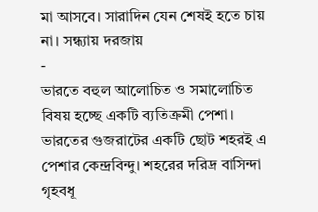মা আসবে। সারাদিন যেন শেষই হতে চায় না। সন্ধ্যায় দরজায়
-
ভারতে বহুল আলোচিত ও সমালোচিত বিষয় হচ্ছে একটি ব্যতিক্রমী পেশা। ভারতের গুজরাটের একটি ছোট শহরই এ পেশার কেন্দ্রবিন্দু। শহরের দরিদ্র বাসিন্দা গৃহবধূ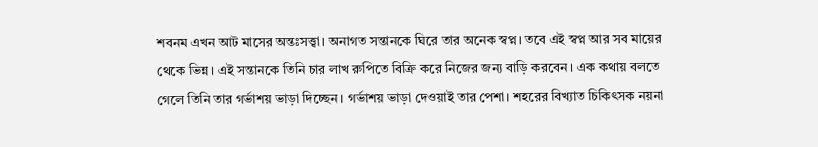শবনম এখন আট মাসের অন্তঃসত্ত্বা। অনাগত সন্তানকে ঘিরে তার অনেক স্বপ্ন। তবে এই স্বপ্ন আর সব মায়ের থেকে ভিন্ন। এই সন্তানকে তিনি চার লাখ রুপিতে বিক্রি করে নিজের জন্য বাড়ি করবেন। এক কথায় বলতে গেলে তিনি তার গর্ভাশয় ভাড়া দিচ্ছেন। গর্ভাশয় ভাড়া দেওয়াই তার পেশা। শহরের বিখ্যাত চিকিৎসক নয়না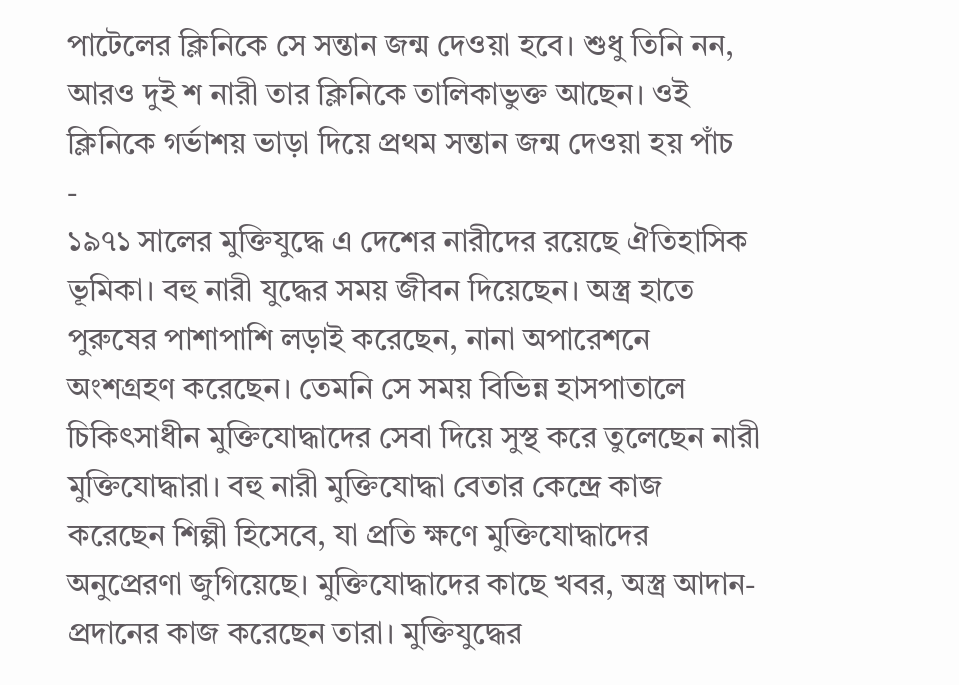পাটেলের ক্লিনিকে সে সন্তান জন্ম দেওয়া হবে। শুধু তিনি নন, আরও দুই শ নারী তার ক্লিনিকে তালিকাভুক্ত আছেন। ওই ক্লিনিকে গর্ভাশয় ভাড়া দিয়ে প্রথম সন্তান জন্ম দেওয়া হয় পাঁচ
-
১৯৭১ সালের মুক্তিযুদ্ধে এ দেশের নারীদের রয়েছে ঐতিহাসিক ভূমিকা। বহু নারী যুদ্ধের সময় জীবন দিয়েছেন। অস্ত্র হাতে পুরুষের পাশাপাশি লড়াই করেছেন, নানা অপারেশনে অংশগ্রহণ করেছেন। তেমনি সে সময় বিভিন্ন হাসপাতালে চিকিৎসাধীন মুক্তিযোদ্ধাদের সেবা দিয়ে সুস্থ করে তুলেছেন নারী মুক্তিযোদ্ধারা। বহু নারী মুক্তিযোদ্ধা বেতার কেন্দ্রে কাজ করেছেন শিল্পী হিসেবে, যা প্রতি ক্ষণে মুক্তিযোদ্ধাদের অনুপ্রেরণা জুগিয়েছে। মুক্তিযোদ্ধাদের কাছে খবর, অস্ত্র আদান-প্রদানের কাজ করেছেন তারা। মুক্তিযুদ্ধের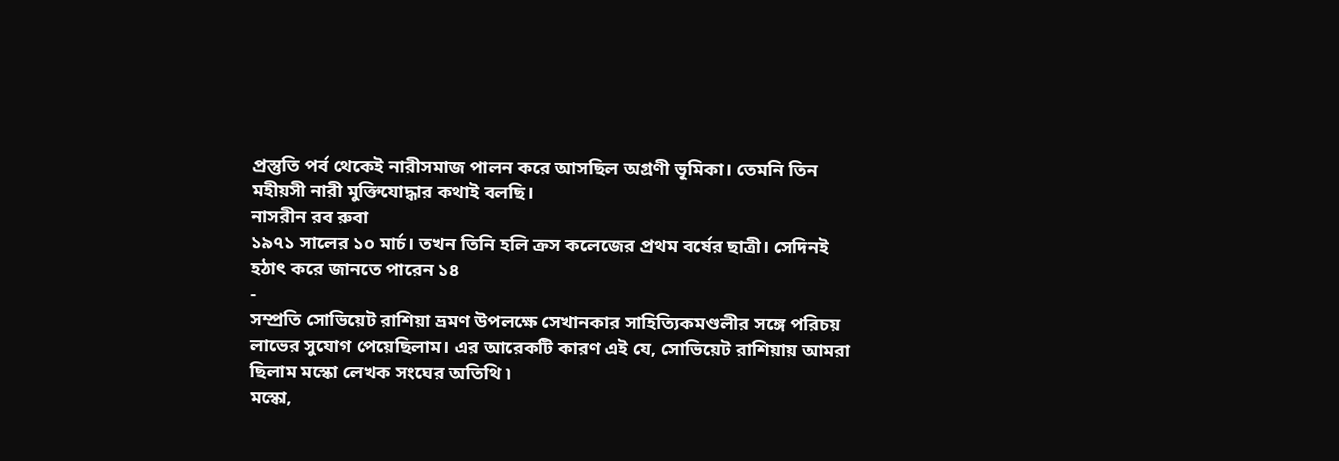প্রস্তুতি পর্ব থেকেই নারীসমাজ পালন করে আসছিল অগ্রণী ভূমিকা। তেমনি তিন মহীয়সী নারী মুক্তিযোদ্ধার কথাই বলছি।
নাসরীন রব রুবা
১৯৭১ সালের ১০ মার্চ। তখন তিনি হলি ক্রস কলেজের প্রথম বর্ষের ছাত্রী। সেদিনই হঠাৎ করে জানতে পারেন ১৪
-
সম্প্রতি সোভিয়েট রাশিয়া ভ্রমণ উপলক্ষে সেখানকার সাহিত্যিকমণ্ডলীর সঙ্গে পরিচয় লাভের সুযোগ পেয়েছিলাম। এর আরেকটি কারণ এই যে, সোভিয়েট রাশিয়ায় আমরা ছিলাম মস্কো লেখক সংঘের অতিথি ৷
মস্কো,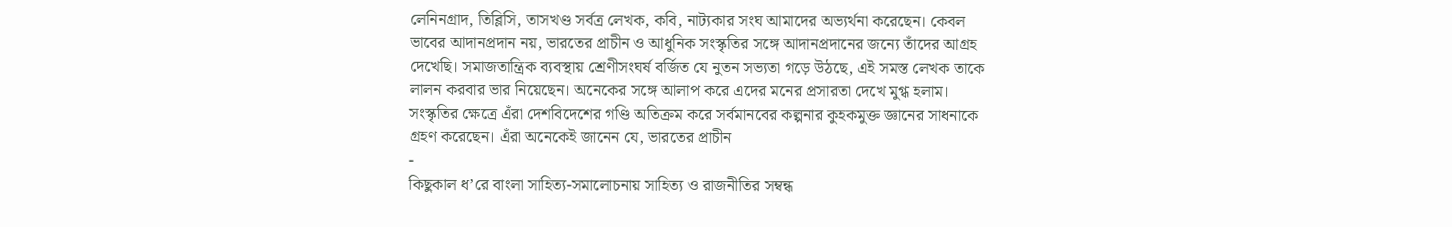লেনিনগ্রাদ, তিব্লিসি, তাসখণ্ড সর্বত্র লেখক, কবি, নাট্যকার সংঘ আমাদের অভ্যর্থনা করেছেন। কেবল ভাবের আদানপ্রদান নয়, ভারতের প্রাচীন ও আধুনিক সংস্কৃতির সঙ্গে আদানপ্রদানের জন্যে তাঁদের আগ্রহ দেখেছি। সমাজতান্ত্রিক ব্যবস্থায় শ্রেণীসংঘর্ষ বর্জিত যে নুতন সভ্যতা গড়ে উঠছে, এই সমস্ত লেখক তাকে লালন করবার ভার নিয়েছেন। অনেকের সঙ্গে আলাপ করে এদের মনের প্রসারতা দেখে মুগ্ধ হলাম। সংস্কৃতির ক্ষেত্রে এঁরা দেশবিদেশের গণ্ডি অতিক্রম করে সর্বমানবের কল্পনার কুহকমুক্ত জ্ঞানের সাধনাকে গ্রহণ করেছেন। এঁরা অনেকেই জানেন যে, ভারতের প্রাচীন
-
কিছুকাল ধ’রে বাংলা সাহিত্য-সমালোচনায় সাহিত্য ও রাজনীতির সম্বন্ধ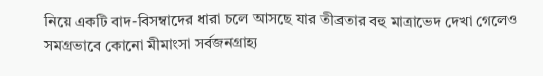নিয়ে একটি বাদ-বিসম্বাদের ধারা চলে আসছে যার তীব্রতার বহু মাত্রাভেদ দেখা গেলেও সমগ্রভাবে কোনো মীমাংসা সর্বজনগ্রাহ্য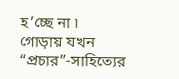হ’চ্ছে না ৷
গোড়ায় যখন “প্রচার”-সাহিত্যের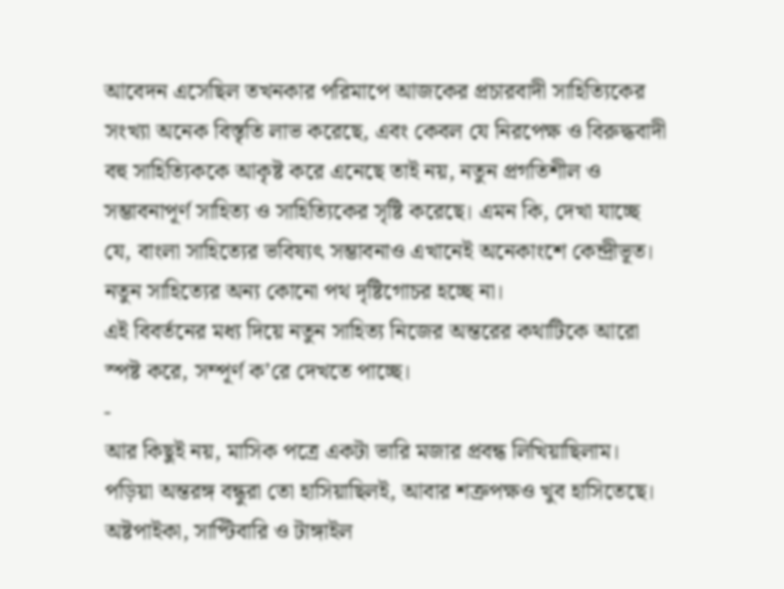আবেদন এসেছিল তখনকার পরিমাপে আজকের প্রচারবাদী সাহিত্যিকের সংখ্যা অনেক বিস্তৃতি লাভ করেছে, এবং কেবল যে নিরপেক্ষ ও বিরুদ্ধবাদী বহু সাহিত্যিককে আকৃষ্ট করে এনেছে তাই নয়, নতুন প্রগতিশীল ও সম্ভাবনাপূর্ণ সাহিত্য ও সাহিত্যিকের সৃষ্টি করেছে। এমন কি, দেখা যাচ্ছে যে, বাংলা সাহিত্যের ভবিষ্যৎ সম্ভাবনাও এখানেই অনেকাংশে কেন্দ্রীভূত। নতুন সাহিত্যের অন্য কোনো পথ দৃষ্টিগোচর হচ্ছে না।
এই বিবর্তনের মধ্য দিয়ে নতুন সাহিত্য নিজের অন্তরের কথাটিকে আরো স্পষ্ট করে, সম্পূর্ণ ক’রে দেখতে পাচ্ছে।
-
আর কিছুই নয়, মাসিক পত্রে একটা ভারি মজার প্রবন্ধ লিখিয়াছিলাম। পড়িয়া অন্তরঙ্গ বন্ধুরা তো হাসিয়াছিলই, আবার শত্রুপক্ষও খুব হাসিতেছে।
অষ্টপাইকা, সাপ্টিবারি ও টাঙ্গাইল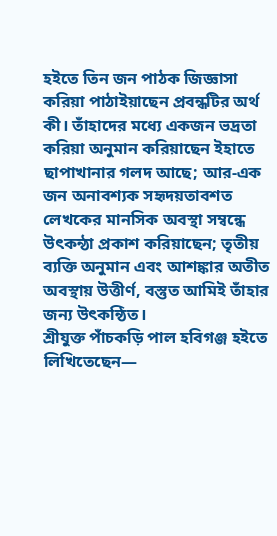হইতে তিন জন পাঠক জিজ্ঞাসা করিয়া পাঠাইয়াছেন প্রবন্ধটির অর্থ কী। তাঁহাদের মধ্যে একজন ভদ্রতা করিয়া অনুমান করিয়াছেন ইহাতে ছাপাখানার গলদ আছে; আর-এক জন অনাবশ্যক সহৃদয়তাবশত লেখকের মানসিক অবস্থা সম্বন্ধে উৎকন্ঠা প্রকাশ করিয়াছেন; তৃতীয় ব্যক্তি অনুমান এবং আশঙ্কার অতীত অবস্থায় উত্তীর্ণ, বস্তুত আমিই তাঁহার জন্য উৎকন্ঠিত।
শ্রীযুক্ত পাঁচকড়ি পাল হবিগঞ্জ হইতে লিখিতেছেন—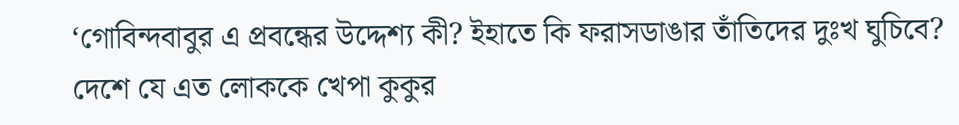‘গোবিন্দবাবুর এ প্রবন্ধের উদ্দেশ্য কী? ইহাতে কি ফরাসডাঙার তাঁতিদের দুঃখ ঘুচিবে? দেশে যে এত লোককে খেপা কুকুর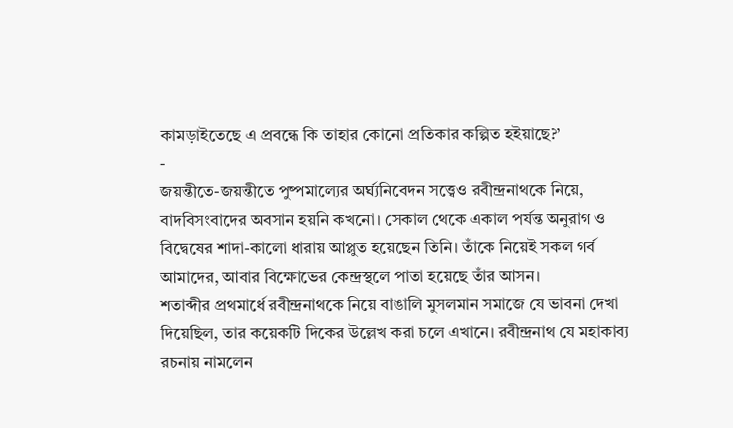কামড়াইতেছে এ প্রবন্ধে কি তাহার কোনো প্রতিকার কল্পিত হইয়াছে?’
-
জয়ন্তীতে-জয়ন্তীতে পুষ্পমাল্যের অর্ঘ্যনিবেদন সত্ত্বেও রবীন্দ্রনাথকে নিয়ে, বাদবিসংবাদের অবসান হয়নি কখনো। সেকাল থেকে একাল পর্যন্ত অনুরাগ ও বিদ্বেষের শাদা-কালো ধারায় আপ্লুত হয়েছেন তিনি। তাঁকে নিয়েই সকল গর্ব আমাদের, আবার বিক্ষোভের কেন্দ্রস্থলে পাতা হয়েছে তাঁর আসন।
শতাব্দীর প্রথমার্ধে রবীন্দ্রনাথকে নিয়ে বাঙালি মুসলমান সমাজে যে ভাবনা দেখা দিয়েছিল, তার কয়েকটি দিকের উল্লেখ করা চলে এখানে। রবীন্দ্রনাথ যে মহাকাব্য রচনায় নামলেন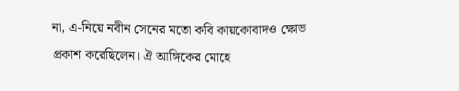না, এ-নিয়ে নবীন সেনের মতো কবি কায়কোবাদও ক্ষোভ প্রকাশ করেছিলেন। ঐ আঙ্গিকের মোহে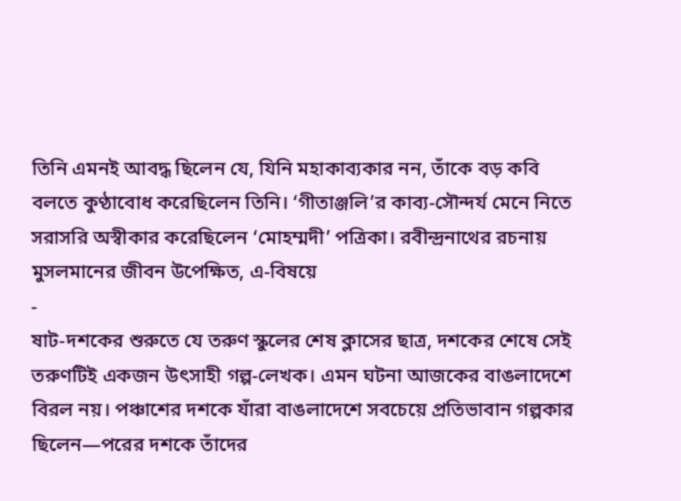তিনি এমনই আবদ্ধ ছিলেন যে, যিনি মহাকাব্যকার নন, তাঁকে বড় কবি বলতে কুণ্ঠাবোধ করেছিলেন তিনি। ‘গীতাঞ্জলি’র কাব্য-সৌন্দর্য মেনে নিতে সরাসরি অস্বীকার করেছিলেন ‘মোহম্মদী’ পত্রিকা। রবীন্দ্রনাথের রচনায় মুসলমানের জীবন উপেক্ষিত, এ-বিষয়ে
-
ষাট-দশকের শুরুতে যে তরুণ স্কুলের শেষ ক্লাসের ছাত্র, দশকের শেষে সেই তরুণটিই একজন উৎসাহী গল্প-লেখক। এমন ঘটনা আজকের বাঙলাদেশে বিরল নয়। পঞ্চাশের দশকে যাঁরা বাঙলাদেশে সবচেয়ে প্রতিভাবান গল্পকার ছিলেন—পরের দশকে তাঁদের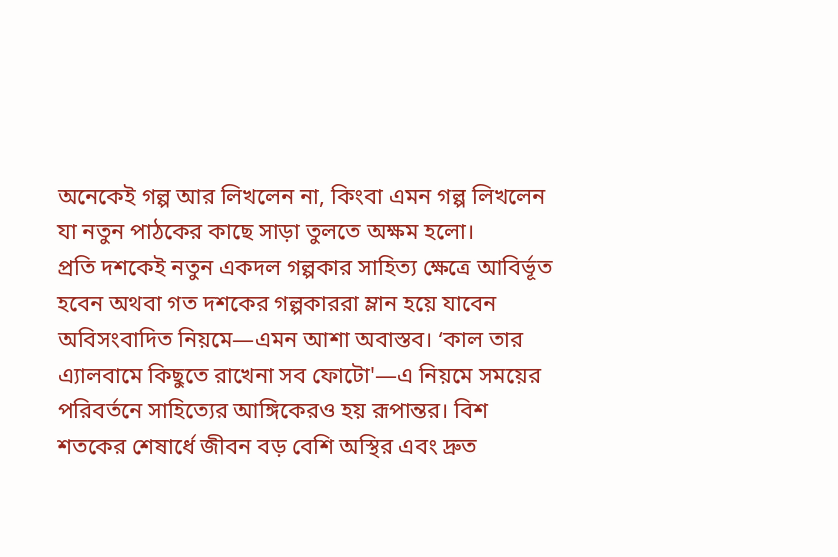অনেকেই গল্প আর লিখলেন না, কিংবা এমন গল্প লিখলেন যা নতুন পাঠকের কাছে সাড়া তুলতে অক্ষম হলো।
প্রতি দশকেই নতুন একদল গল্পকার সাহিত্য ক্ষেত্রে আবির্ভূত হবেন অথবা গত দশকের গল্পকাররা ম্লান হয়ে যাবেন অবিসংবাদিত নিয়মে—এমন আশা অবাস্তব। ‘কাল তার এ্যালবামে কিছুতে রাখেনা সব ফোটো'—এ নিয়মে সময়ের পরিবর্তনে সাহিত্যের আঙ্গিকেরও হয় রূপান্তর। বিশ শতকের শেষার্ধে জীবন বড় বেশি অস্থির এবং দ্রুত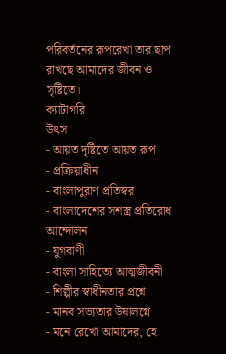পরিবর্তনের রূপরেখা তার ছাপ রাখছে আমাদের জীবন ও সৃষ্টিতে।
ক্যাটাগরি
উৎস
- আয়ত দৃষ্টিতে আয়ত রূপ
- প্রক্রিয়াধীন
- বাংলাপুরাণ প্রতিস্বর
- বাংলাদেশের সশস্ত্র প্রতিরোধ আন্দোলন
- যুগবাণী
- বাংলা সাহিত্যে আত্মজীবনী
- শিল্পীর স্বাধীনতার প্রশ্নে
- মানব সভ্যতার উষালগ্নে
- মনে রেখো আমাদের, হে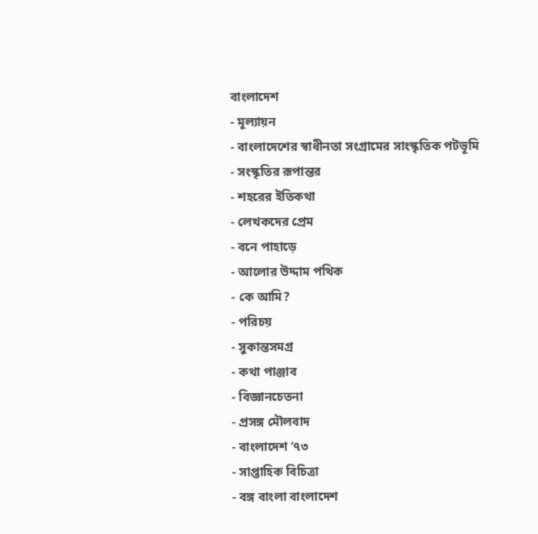বাংলাদেশ
- মূল্যায়ন
- বাংলাদেশের স্বাধীনতা সংগ্রামের সাংস্কৃতিক পটভূমি
- সংস্কৃতির রূপান্তর
- শহরের ইতিকথা
- লেখকদের প্রেম
- বনে পাহাড়ে
- আলোর উদ্দাম পথিক
- কে আমি?
- পরিচয়
- সুকান্তসমগ্র
- কথা পাঞ্জাব
- বিজ্ঞানচেতনা
- প্রসঙ্গ মৌলবাদ
- বাংলাদেশ ’৭৩
- সাপ্তাহিক বিচিত্রা
- বঙ্গ বাংলা বাংলাদেশ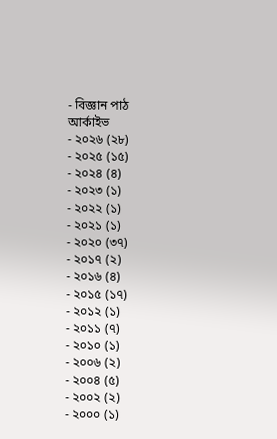- বিজ্ঞান পাঠ
আর্কাইভ
- ২০২৬ (২৮)
- ২০২৫ (১৫)
- ২০২৪ (৪)
- ২০২৩ (১)
- ২০২২ (১)
- ২০২১ (১)
- ২০২০ (৩৭)
- ২০১৭ (২)
- ২০১৬ (৪)
- ২০১৫ (১৭)
- ২০১২ (১)
- ২০১১ (৭)
- ২০১০ (১)
- ২০০৬ (২)
- ২০০৪ (৫)
- ২০০২ (২)
- ২০০০ (১)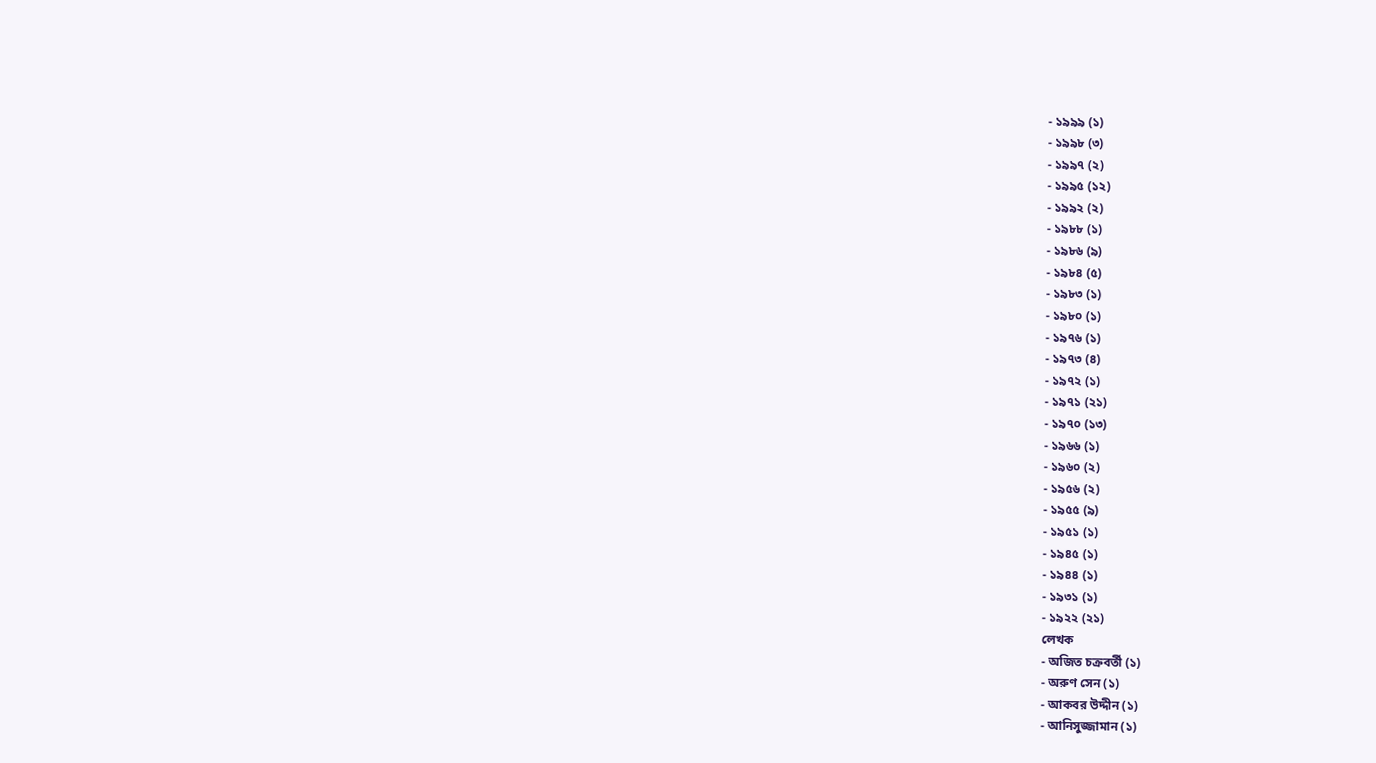- ১৯৯৯ (১)
- ১৯৯৮ (৩)
- ১৯৯৭ (২)
- ১৯৯৫ (১২)
- ১৯৯২ (২)
- ১৯৮৮ (১)
- ১৯৮৬ (৯)
- ১৯৮৪ (৫)
- ১৯৮৩ (১)
- ১৯৮০ (১)
- ১৯৭৬ (১)
- ১৯৭৩ (৪)
- ১৯৭২ (১)
- ১৯৭১ (২১)
- ১৯৭০ (১৩)
- ১৯৬৬ (১)
- ১৯৬০ (২)
- ১৯৫৬ (২)
- ১৯৫৫ (৯)
- ১৯৫১ (১)
- ১৯৪৫ (১)
- ১৯৪৪ (১)
- ১৯৩১ (১)
- ১৯২২ (২১)
লেখক
- অজিত চক্রবর্তী (১)
- অরুণ সেন (১)
- আকবর উদ্দীন (১)
- আনিসুজ্জামান (১)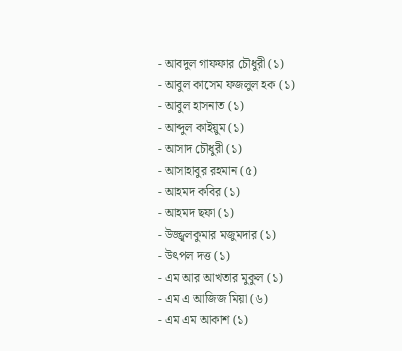- আবদুল গাফফার চৌধুরী (১)
- আবুল কাসেম ফজলুল হক (১)
- আবুল হাসনাত (১)
- আব্দুল কাইয়ুম (১)
- আসাদ চৌধুরী (১)
- আসাহাবুর রহমান (৫)
- আহমদ কবির (১)
- আহমদ ছফা (১)
- উজ্জ্বলকুমার মজুমদার (১)
- উৎপল দত্ত (১)
- এম আর আখতার মুকুল (১)
- এম এ আজিজ মিয়া (৬)
- এম এম আকাশ (১)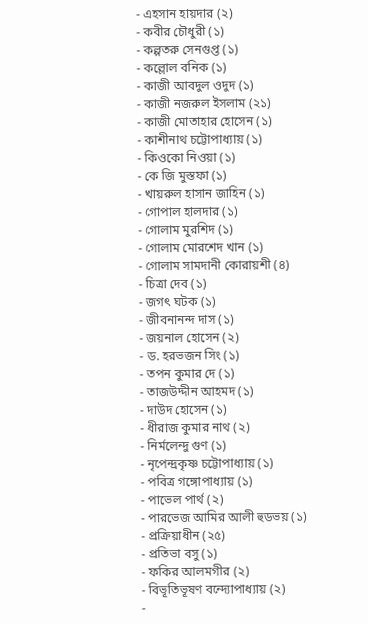- এহসান হায়দার (২)
- কবীর চৌধুরী (১)
- কল্পতরু সেনগুপ্ত (১)
- কল্লোল বনিক (১)
- কাজী আবদুল ওদুদ (১)
- কাজী নজরুল ইসলাম (২১)
- কাজী মোতাহার হোসেন (১)
- কাশীনাথ চট্টোপাধ্যায় (১)
- কিওকো নিওয়া (১)
- কে জি মুস্তফা (১)
- খায়রুল হাসান জাহিন (১)
- গোপাল হালদার (১)
- গোলাম মুরশিদ (১)
- গোলাম মোরশেদ খান (১)
- গোলাম সামদানী কোরায়শী (৪)
- চিত্রা দেব (১)
- জগৎ ঘটক (১)
- জীবনানন্দ দাস (১)
- জয়নাল হোসেন (২)
- ড. হরভজন সিং (১)
- তপন কুমার দে (১)
- তাজউদ্দীন আহমদ (১)
- দাউদ হোসেন (১)
- ধীরাজ কুমার নাথ (২)
- নির্মলেন্দু গুণ (১)
- নৃপেন্দ্রকৃষ্ণ চট্টোপাধ্যায় (১)
- পবিত্র গঙ্গোপাধ্যায় (১)
- পাভেল পার্থ (২)
- পারভেজ আমির আলী হুডভয় (১)
- প্রক্রিয়াধীন (২৫)
- প্রতিভা বসু (১)
- ফকির আলমগীর (২)
- বিভূতিভূষণ বন্দ্যোপাধ্যায় (২)
-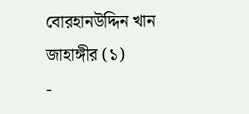বোরহানউদ্দিন খান জাহাঙ্গীর (১)
-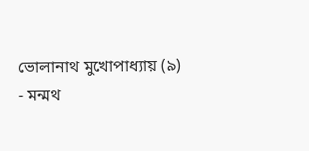ভোলানাথ মুখোপাধ্যায় (৯)
- মন্মথ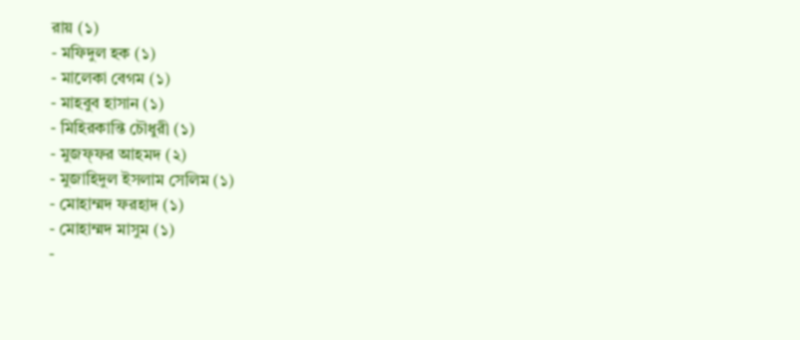রায় (১)
- মফিদুল হক (১)
- মালেকা বেগম (১)
- মাহবুব হাসান (১)
- মিহিরকান্তি চৌধুরী (১)
- মুজফ্ফর আহমদ (২)
- মুজাহিদুল ইসলাম সেলিম (১)
- মোহাম্মদ ফরহাদ (১)
- মোহাম্মদ মাসুম (১)
-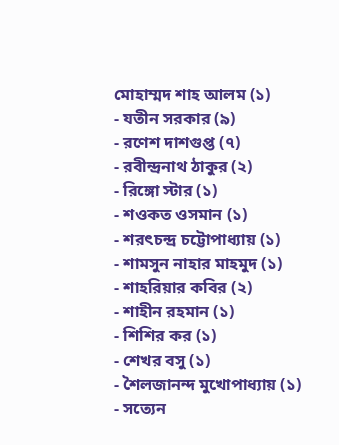মোহাম্মদ শাহ আলম (১)
- যতীন সরকার (৯)
- রণেশ দাশগুপ্ত (৭)
- রবীন্দ্রনাথ ঠাকুর (২)
- রিঙ্গো স্টার (১)
- শওকত ওসমান (১)
- শরৎচন্দ্র চট্টোপাধ্যায় (১)
- শামসুন নাহার মাহমুদ (১)
- শাহরিয়ার কবির (২)
- শাহীন রহমান (১)
- শিশির কর (১)
- শেখর বসু (১)
- শৈলজানন্দ মুখোপাধ্যায় (১)
- সত্যেন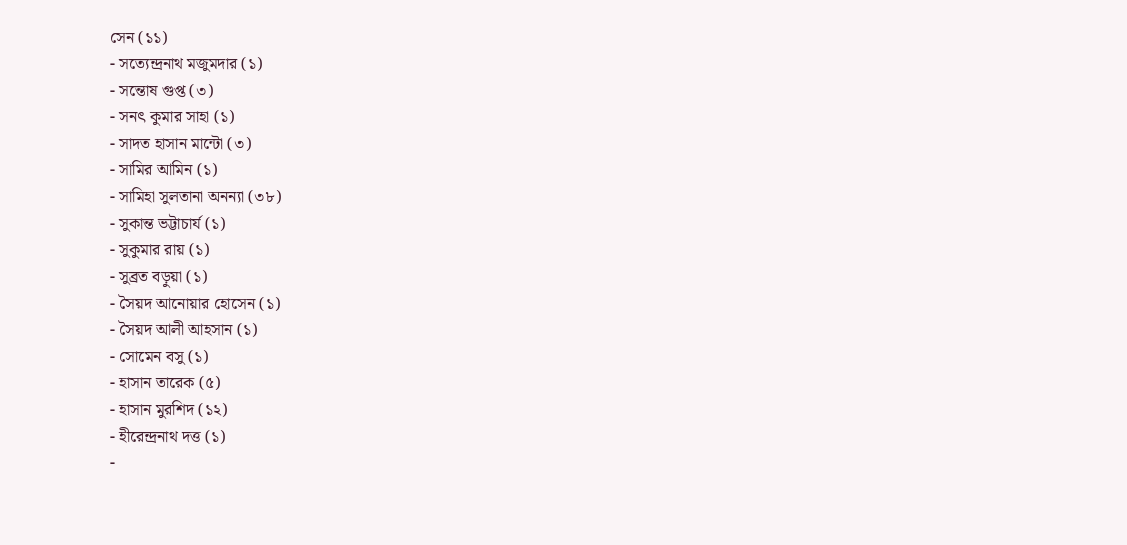সেন (১১)
- সত্যেন্দ্রনাথ মজুমদার (১)
- সন্তোষ গুপ্ত (৩)
- সনৎ কুমার সাহা (১)
- সাদত হাসান মান্টো (৩)
- সামির আমিন (১)
- সামিহা সুলতানা অনন্যা (৩৮)
- সুকান্ত ভট্টাচার্য (১)
- সুকুমার রায় (১)
- সুব্রত বড়ুয়া (১)
- সৈয়দ আনোয়ার হোসেন (১)
- সৈয়দ আলী আহসান (১)
- সোমেন বসু (১)
- হাসান তারেক (৫)
- হাসান মুরশিদ (১২)
- হীরেন্দ্রনাথ দত্ত (১)
-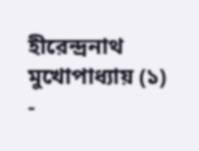হীরেন্দ্রনাথ মুখোপাধ্যায় (১)
-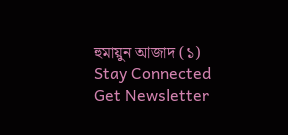হুমায়ুন আজাদ (১)
Stay Connected
Get Newsletter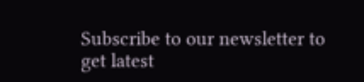Subscribe to our newsletter to get latest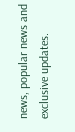news, popular news and exclusive updates.